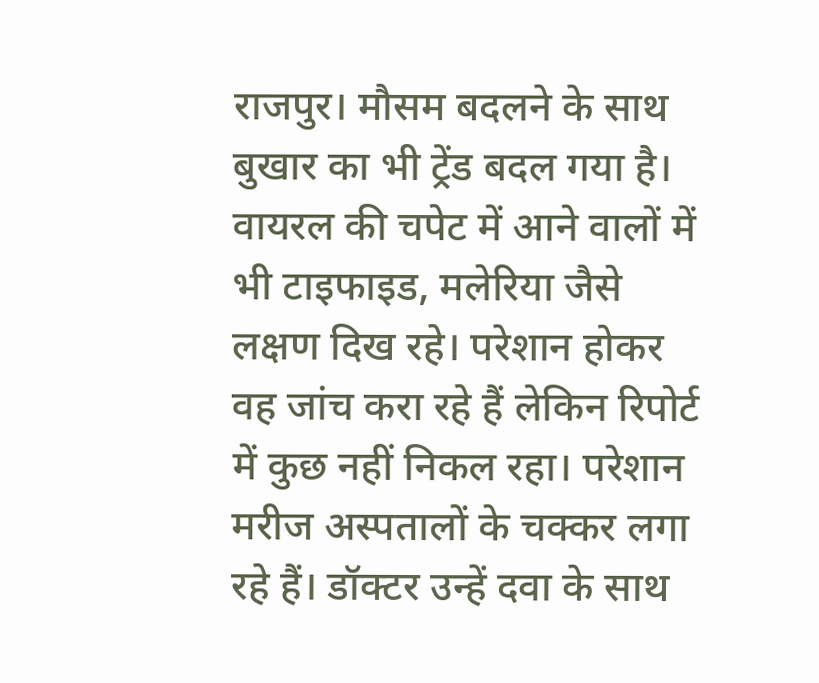राजपुर। मौसम बदलने के साथ बुखार का भी ट्रेंड बदल गया है। वायरल की चपेट में आने वालों में भी टाइफाइड, मलेरिया जैसे लक्षण दिख रहे। परेशान होकर वह जांच करा रहे हैं लेकिन रिपोर्ट में कुछ नहीं निकल रहा। परेशान मरीज अस्पतालों के चक्कर लगा रहे हैं। डॉक्टर उन्हें दवा के साथ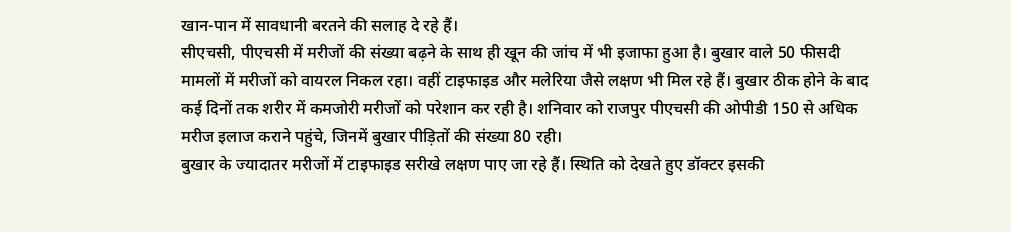खान-पान में सावधानी बरतने की सलाह दे रहे हैं।
सीएचसी, पीएचसी में मरीजों की संख्या बढ़ने के साथ ही खून की जांच में भी इजाफा हुआ है। बुखार वाले 50 फीसदी मामलों में मरीजों को वायरल निकल रहा। वहीं टाइफाइड और मलेरिया जैसे लक्षण भी मिल रहे हैं। बुखार ठीक होने के बाद कई दिनों तक शरीर में कमजोरी मरीजों को परेशान कर रही है। शनिवार को राजपुर पीएचसी की ओपीडी 150 से अधिक मरीज इलाज कराने पहुंचे, जिनमें बुखार पीड़ितों की संख्या 80 रही।
बुखार के ज्यादातर मरीजों में टाइफाइड सरीखे लक्षण पाए जा रहे हैं। स्थिति को देखते हुए डॉक्टर इसकी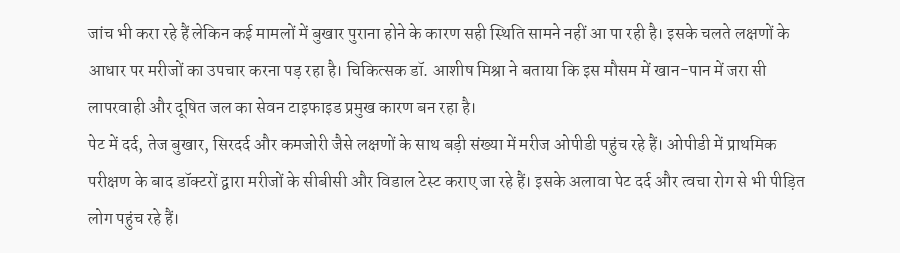जांच भी करा रहे हैं लेकिन कई मामलों में बुखार पुराना होने के कारण सही स्थिति सामने नहीं आ पा रही है। इसके चलते लक्षणों के आधार पर मरीजों का उपचार करना पड़ रहा है। चिकित्सक डॉ. आशीष मिश्रा ने बताया कि इस मौसम में खान-पान में जरा सी लापरवाही और दूषित जल का सेवन टाइफाइड प्रमुख कारण बन रहा है।
पेट में दर्द, तेज बुखार, सिरदर्द और कमजोरी जैसे लक्षणों के साथ बड़ी संख्या में मरीज ओपीडी पहुंच रहे हैं। ओपीडी में प्राथमिक परीक्षण के बाद डॉक्टरों द्वारा मरीजों के सीबीसी और विडाल टेस्ट कराए जा रहे हैं। इसके अलावा पेट दर्द और त्वचा रोग से भी पीड़ित लोग पहुंच रहे हैं।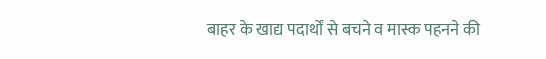बाहर के खाद्य पदार्थों से बचने व मास्क पहनने की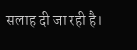सलाह दी जा रही है।